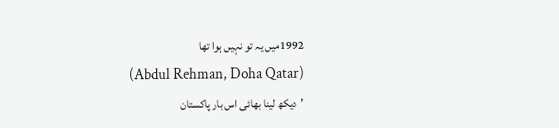1992میں یہ تو نہیں ہوا تھا
(Abdul Rehman, Doha Qatar)
’دیکھ لینا بھائی اس بار پاکستان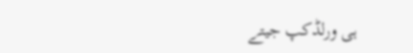ہی ورلڈکپ جیتے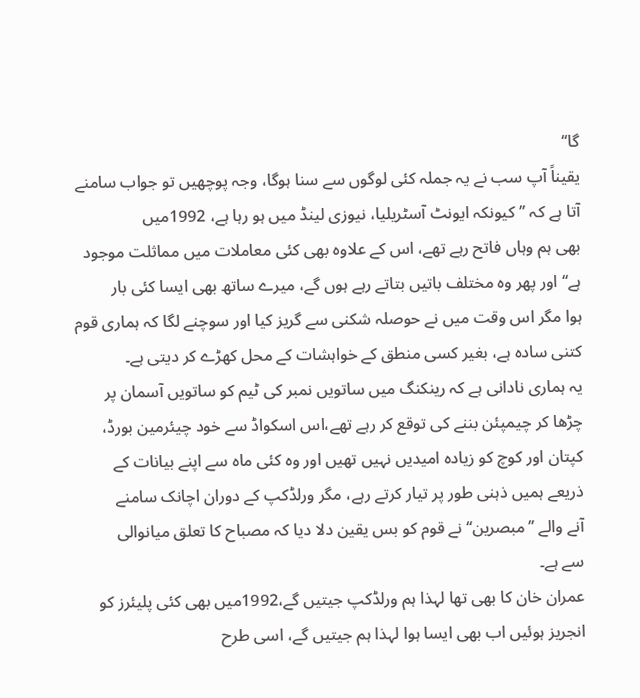گا‘‘
یقیناً آپ سب نے یہ جملہ کئی لوگوں سے سنا ہوگا، وجہ پوچھیں تو جواب سامنے
آتا ہے کہ ’’کیونکہ ایونٹ آسٹریلیا، نیوزی لینڈ میں ہو رہا ہے، 1992میں
بھی ہم وہاں فاتح رہے تھے، اس کے علاوہ بھی کئی معاملات میں مماثلت موجود
ہے‘‘ اور پھر وہ مختلف باتیں بتاتے رہے ہوں گے، میرے ساتھ بھی ایسا کئی بار
ہوا مگر اس وقت میں نے حوصلہ شکنی سے گریز کیا اور سوچنے لگا کہ ہماری قوم
کتنی سادہ ہے، بغیر کسی منطق کے خواہشات کے محل کھڑے کر دیتی ہے۔
یہ ہماری نادانی ہے کہ رینکنگ میں ساتویں نمبر کی ٹیم کو ساتویں آسمان پر
چڑھا کر چیمپئن بننے کی توقع کر رہے تھے،اس اسکواڈ سے خود چیئرمین بورڈ،
کپتان اور کوچ کو زیادہ امیدیں نہیں تھیں اور وہ کئی ماہ سے اپنے بیانات کے
ذریعے ہمیں ذہنی طور پر تیار کرتے رہے، مگر ورلڈکپ کے دوران اچانک سامنے
آنے والے ’’مبصرین‘‘ نے قوم کو بس یقین دلا دیا کہ مصباح کا تعلق میانوالی
سے ہے۔
عمران خان کا بھی تھا لہذا ہم ورلڈکپ جیتیں گے،1992میں بھی کئی پلیئرز کو
انجریز ہوئیں اب بھی ایسا ہوا لہذا ہم جیتیں گے، اسی طرح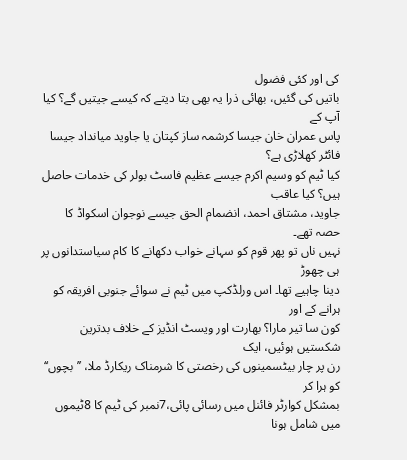کی اور کئی فضول
باتیں کی گئیں، بھائی ذرا یہ بھی بتا دیتے کہ کیسے جیتیں گے؟ کیا آپ کے
پاس عمران خان جیسا کرشمہ ساز کپتان یا جاوید میانداد جیسا فائٹر کھلاڑی ہے؟
کیا ٹیم کو وسیم اکرم جیسے عظیم فاسٹ بولر کی خدمات حاصل ہیں؟ کیا عاقب
جاوید، مشتاق احمد، انضمام الحق جیسے نوجوان اسکواڈ کا حصہ تھے۔
نہیں ناں تو پھر قوم کو سہانے خواب دکھانے کا کام سیاستدانوں پر ہی چھوڑ
دینا چاہیے تھا۔ اس ورلڈکپ میں ٹیم نے سوائے جنوبی افریقہ کو ہرانے کے اور
کون سا تیر مارا؟ بھارت اور ویسٹ انڈیز کے خلاف بدترین شکستیں ہوئیں، ایک
رن پر چار بیٹسمینوں کی رخصتی کا شرمناک ریکارڈ ملا، ’’بچوں‘‘ کو ہرا کر
بمشکل کوارٹر فائنل میں رسائی پائی،7نمبر کی ٹیم کا 8ٹیموں میں شامل ہونا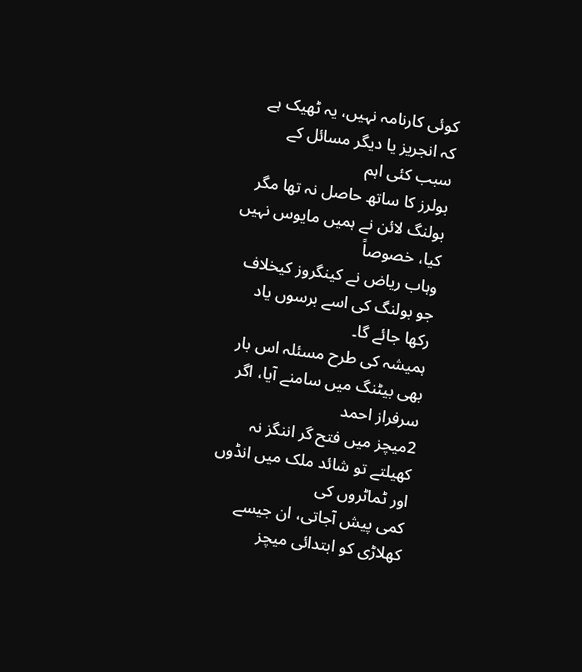کوئی کارنامہ نہیں، یہ ٹھیک ہے کہ انجریز یا دیگر مسائل کے سبب کئی اہم
بولرز کا ساتھ حاصل نہ تھا مگر بولنگ لائن نے ہمیں مایوس نہیں کیا، خصوصاً
وہاب ریاض نے کینگروز کیخلاف جو بولنگ کی اسے برسوں یاد رکھا جائے گا۔
ہمیشہ کی طرح مسئلہ اس بار بھی بیٹنگ میں سامنے آیا، اگر سرفراز احمد
2میچز میں فتح گر اننگز نہ کھیلتے تو شائد ملک میں انڈوں اور ٹماٹروں کی
کمی پیش آجاتی، ان جیسے کھلاڑی کو ابتدائی میچز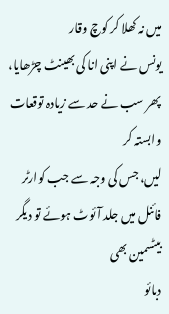میں نہ کھلا کر کوچ وقار
یونس نے اپنی انا کی بھینٹ چڑھایا، پھر سب نے حد سے زیادہ توقعات وابستہ کر
لیں، جس کی وجہ سے جب کوارٹر فائنل میں جلد آئوٹ ہوئے تو دیگر بیٹسمین بھی
دبائو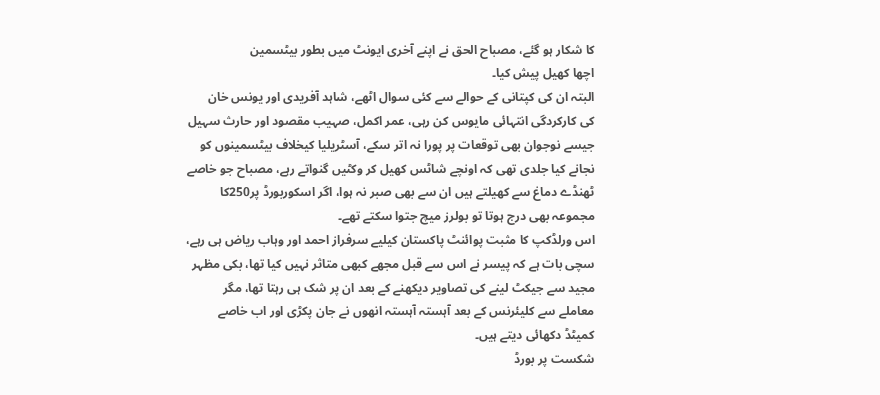کا شکار ہو گئے، مصباح الحق نے اپنے آخری ایونٹ میں بطور بیٹسمین
اچھا کھیل پیش کیا۔
البتہ ان کی کپتانی کے حوالے سے کئی سوال اٹھے، شاہد آفریدی اور یونس خان
کی کارکردگی انتہائی مایوس کن رہی، عمر اکمل، صہیب مقصود اور حارث سہیل
جیسے نوجوان بھی توقعات پر پورا نہ اتر سکے، آسٹریلیا کیخلاف بیٹسمینوں کو
نجانے کیا جلدی تھی کہ اونچے شاٹس کھیل کر وکٹیں گنواتے رہے، مصباح جو خاصے
ٹھنڈے دماغ سے کھیلتے ہیں ان سے بھی صبر نہ ہوا، اگر اسکوربورڈ پر250کا
مجموعہ بھی درج ہوتا تو بولرز میچ جتوا سکتے تھے۔
اس ورلڈکپ کا مثبت پوائنٹ پاکستان کیلیے سرفراز احمد اور وہاب ریاض ہی رہے،
سچی بات ہے کہ پیسر نے اس سے قبل مجھے کبھی متاثر نہیں کیا تھا، بکی مظہر
مجید سے جیکٹ لینے کی تصاویر دیکھنے کے بعد ان پر شک ہی رہتا تھا، مگر
معاملے سے کلیئرنس کے بعد آہستہ آہستہ انھوں نے جان پکڑی اور اب خاصے
کمیٹڈ دکھائی دیتے ہیں۔
شکست پر بورڈ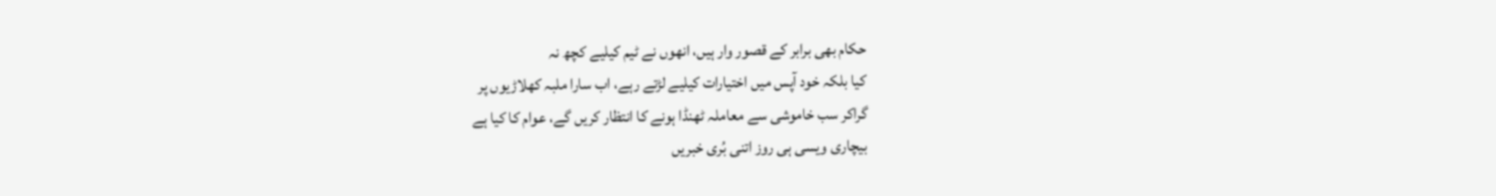حکام بھی برابر کے قصور وار ہیں، انھوں نے ٹیم کیلیے کچھ نہ
کیا بلکہ خود آپس میں اختیارات کیلیے لڑتے رہے، اب سارا ملبہ کھلاڑیوں پر
گراکر سب خاموشی سے معاملہ ٹھنڈا ہونے کا انتظار کریں گے، عوام کا کیا ہے
بیچاری ویسی ہی روز اتنی بُری خبریں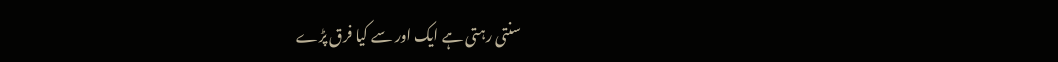سنتی رہتی ہے ایک اور سے کیا فرق پڑے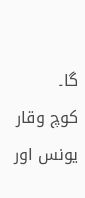گا۔
کوچ وقار یونس اور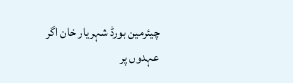چیئرمین بورڈ شہریار خان اگر عہدوں پر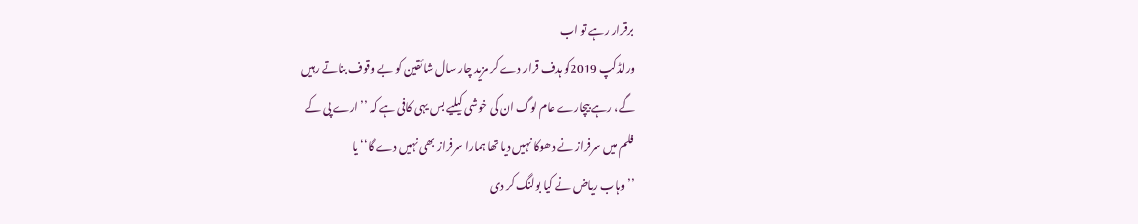برقرار رہے تو اب
ورلڈکپ 2019کو ہدف قرار دے کر مزید چار سال شائقین کو بے وقوف بناتے رہیں
گے، رہے بیچارے عام لوگ ان کی خوشی کیلیے بس یہی کافی ہے کہ ’’ارے پی کے
فلم میں سرفراز نے دھوکا نہیں دیا تھا ہمارا سرفراز بھی نہیں دے گا‘‘ یا
’’وہاب ریاض نے کیا بولنگ کر دی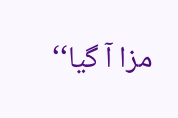مزا آ گیا‘‘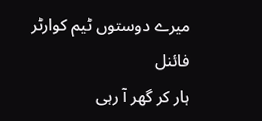میرے دوستوں ٹیم کوارٹر فائنل
ہار کر گھر آ رہی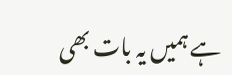ہے ہمیں یہ بات بھی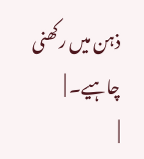ذہن میں رکھنی چاہیے۔ |
|